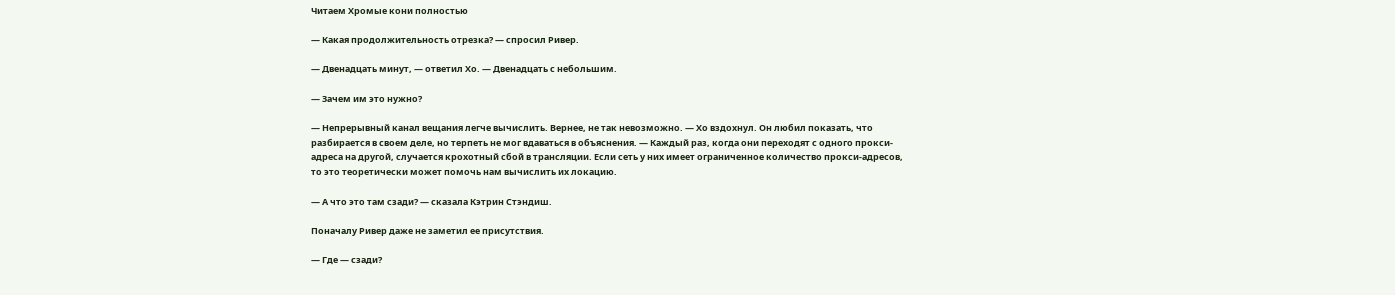Читаем Хромые кони полностью

— Какая продолжительность отрезка? — спросил Ривер.

— Двенадцать минут, — ответил Хо. — Двенадцать с небольшим.

— Зачем им это нужно?

— Непрерывный канал вещания легче вычислить. Вернее, не так невозможно. — Хо вздохнул. Он любил показать, что разбирается в своем деле, но терпеть не мог вдаваться в объяснения. — Каждый раз, когда они переходят с одного прокси-адреса на другой, случается крохотный сбой в трансляции. Если сеть у них имеет ограниченное количество прокси-адресов, то это теоретически может помочь нам вычислить их локацию.

— А что это там сзади? — сказала Кэтрин Стэндиш.

Поначалу Ривер даже не заметил ее присутствия.

— Где — сзади?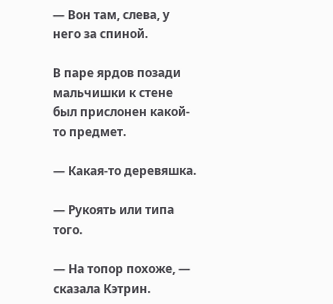— Вон там, слева, у него за спиной.

В паре ярдов позади мальчишки к стене был прислонен какой-то предмет.

— Какая-то деревяшка.

— Рукоять или типа того.

— На топор похоже, — сказала Кэтрин.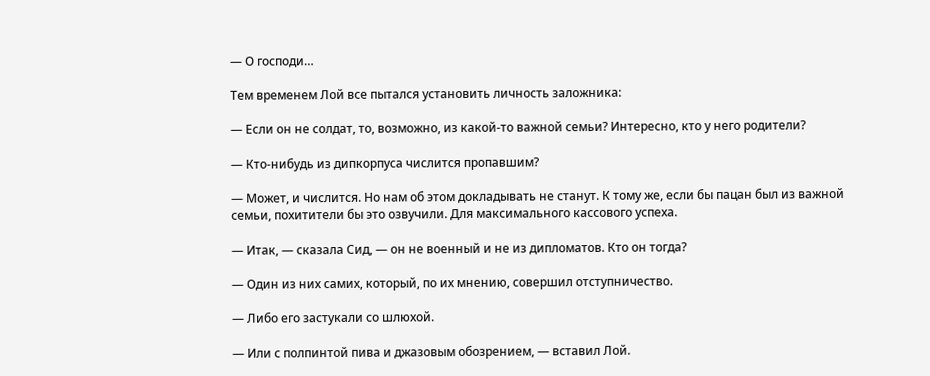— О господи…

Тем временем Лой все пытался установить личность заложника:

— Если он не солдат, то, возможно, из какой-то важной семьи? Интересно, кто у него родители?

— Кто-нибудь из дипкорпуса числится пропавшим?

— Может, и числится. Но нам об этом докладывать не станут. К тому же, если бы пацан был из важной семьи, похитители бы это озвучили. Для максимального кассового успеха.

— Итак, — сказала Сид, — он не военный и не из дипломатов. Кто он тогда?

— Один из них самих, который, по их мнению, совершил отступничество.

— Либо его застукали со шлюхой.

— Или с полпинтой пива и джазовым обозрением, — вставил Лой.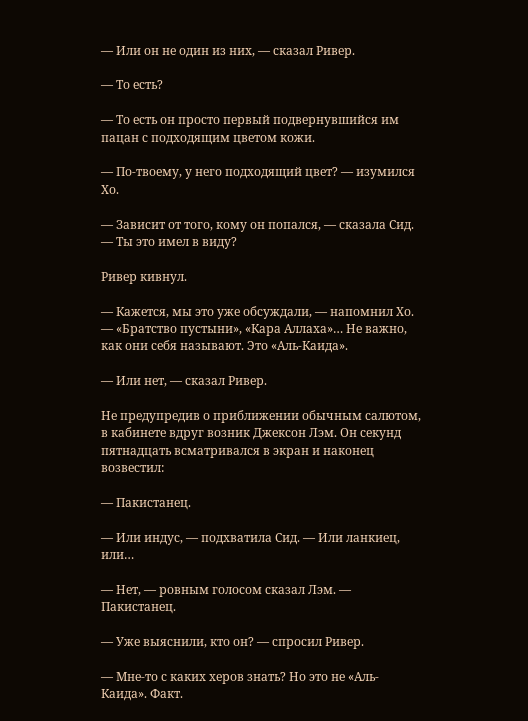— Или он не один из них, — сказал Ривер.

— То есть?

— То есть он просто первый подвернувшийся им пацан с подходящим цветом кожи.

— По-твоему, у него подходящий цвет? — изумился Хо.

— Зависит от того, кому он попался, — сказала Сид. — Ты это имел в виду?

Ривер кивнул.

— Кажется, мы это уже обсуждали, — напомнил Хо. — «Братство пустыни», «Кара Аллаха»… Не важно, как они себя называют. Это «Аль-Каида».

— Или нет, — сказал Ривер.

Не предупредив о приближении обычным салютом, в кабинете вдруг возник Джексон Лэм. Он секунд пятнадцать всматривался в экран и наконец возвестил:

— Пакистанец.

— Или индус, — подхватила Сид. — Или ланкиец, или…

— Нет, — ровным голосом сказал Лэм. — Пакистанец.

— Уже выяснили, кто он? — спросил Ривер.

— Мне-то с каких херов знать? Но это не «Аль-Каида». Факт.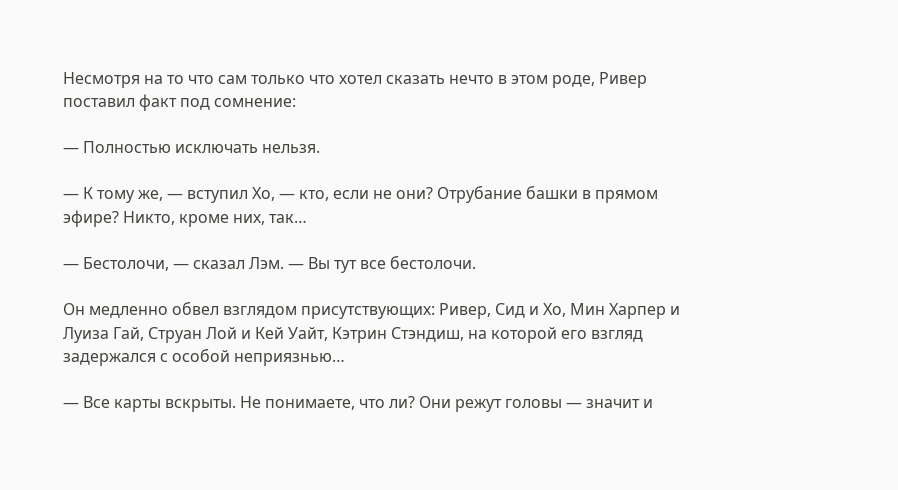Несмотря на то что сам только что хотел сказать нечто в этом роде, Ривер поставил факт под сомнение:

— Полностью исключать нельзя.

— К тому же, — вступил Хо, — кто, если не они? Отрубание башки в прямом эфире? Никто, кроме них, так…

— Бестолочи, — сказал Лэм. — Вы тут все бестолочи.

Он медленно обвел взглядом присутствующих: Ривер, Сид и Хо, Мин Харпер и Луиза Гай, Струан Лой и Кей Уайт, Кэтрин Стэндиш, на которой его взгляд задержался с особой неприязнью…

— Все карты вскрыты. Не понимаете, что ли? Они режут головы — значит и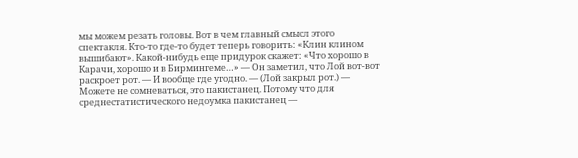мы можем резать головы. Вот в чем главный смысл этого спектакля. Кто-то где-то будет теперь говорить: «Клин клином вышибают». Какой-нибудь еще придурок скажет: «Что хорошо в Карачи, хорошо и в Бирмингеме…» — Он заметил, что Лой вот-вот раскроет рот. — И вообще где угодно. — (Лой закрыл рот.) — Можете не сомневаться, это пакистанец. Потому что для среднестатистического недоумка пакистанец —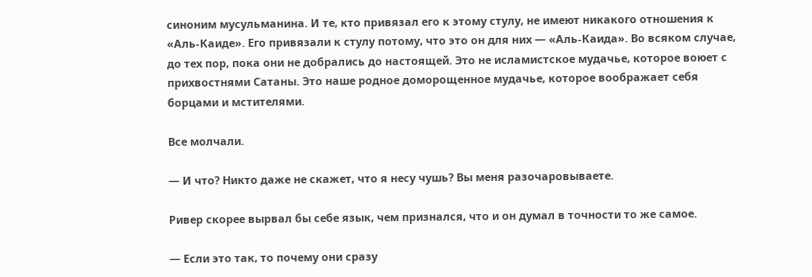синоним мусульманина. И те, кто привязал его к этому стулу, не имеют никакого отношения к «Аль-Каиде». Его привязали к стулу потому, что это он для них — «Аль-Каида». Во всяком случае, до тех пор, пока они не добрались до настоящей. Это не исламистское мудачье, которое воюет с прихвостнями Сатаны. Это наше родное доморощенное мудачье, которое воображает себя борцами и мстителями.

Все молчали.

— И что? Никто даже не скажет, что я несу чушь? Вы меня разочаровываете.

Ривер скорее вырвал бы себе язык, чем признался, что и он думал в точности то же самое.

— Если это так, то почему они сразу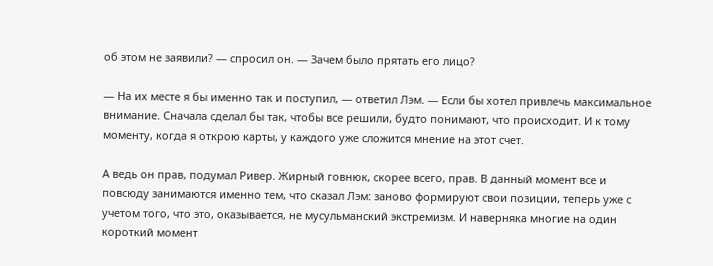об этом не заявили? — спросил он. — Зачем было прятать его лицо?

— На их месте я бы именно так и поступил, — ответил Лэм. — Если бы хотел привлечь максимальное внимание. Сначала сделал бы так, чтобы все решили, будто понимают, что происходит. И к тому моменту, когда я открою карты, у каждого уже сложится мнение на этот счет.

А ведь он прав, подумал Ривер. Жирный говнюк, скорее всего, прав. В данный момент все и повсюду занимаются именно тем, что сказал Лэм: заново формируют свои позиции, теперь уже с учетом того, что это, оказывается, не мусульманский экстремизм. И наверняка многие на один короткий момент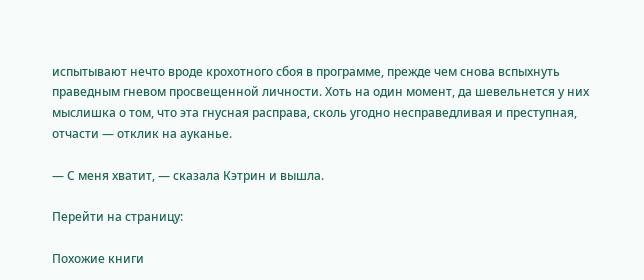испытывают нечто вроде крохотного сбоя в программе, прежде чем снова вспыхнуть праведным гневом просвещенной личности. Хоть на один момент, да шевельнется у них мыслишка о том, что эта гнусная расправа, сколь угодно несправедливая и преступная, отчасти — отклик на ауканье.

— С меня хватит, — сказала Кэтрин и вышла.

Перейти на страницу:

Похожие книги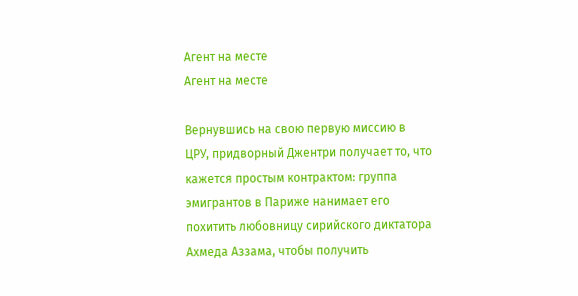Агент на месте
Агент на месте

Вернувшись на свою первую миссию в ЦРУ, придворный Джентри получает то, что кажется простым контрактом: группа эмигрантов в Париже нанимает его похитить любовницу сирийского диктатора Ахмеда Аззама, чтобы получить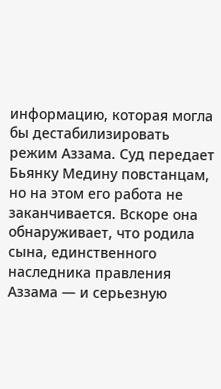информацию, которая могла бы дестабилизировать режим Аззама. Суд передает Бьянку Медину повстанцам, но на этом его работа не заканчивается. Вскоре она обнаруживает, что родила сына, единственного наследника правления Аззама — и серьезную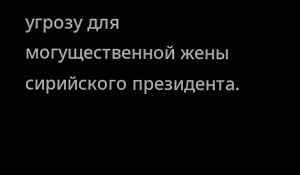угрозу для могущественной жены сирийского президента.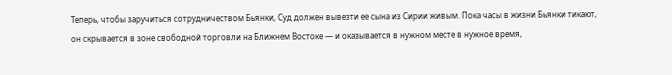Теперь, чтобы заручиться сотрудничеством Бьянки, Суд должен вывезти ее сына из Сирии живым. Пока часы в жизни Бьянки тикают, он скрывается в зоне свободной торговли на Ближнем Востоке — и оказывается в нужном месте в нужное время,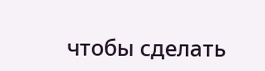чтобы сделать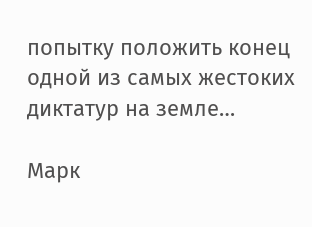попытку положить конец одной из самых жестоких диктатур на земле…

Марк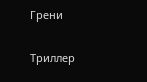Грени

Триллер